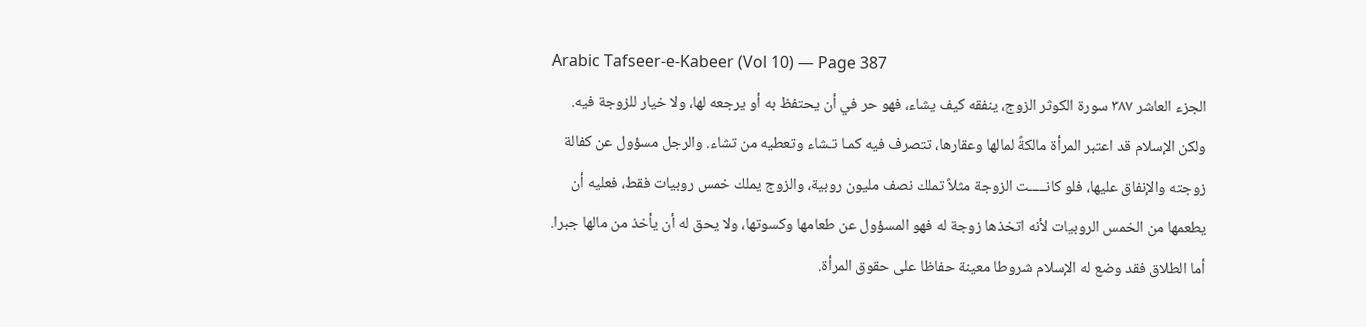Arabic Tafseer-e-Kabeer (Vol 10) — Page 387
الجزء العاشر ۳۸۷ سورة الكوثر الزوج، ينفقه كيف يشاء، فهو حر في أن يحتفظ به أو يرجعه لها، ولا خيار للزوجة فيه. ولكن الإسلام قد اعتبر المرأة مالكةً لمالها وعقارها، تتصرف فيه كمـا تـشاء وتعطيه من تشاء. والرجل مسؤول عن كفالة زوجته والإنفاق عليها، فلو كانـــــت الزوجة مثلاً تملك نصف مليون روبية، والزوج يملك خمس روبيات فقط، فعليه أن يطعمها من الخمس الروبيات لأنه اتخذها زوجة له فهو المسؤول عن طعامها وكسوتها، ولا يحق له أن يأخذ من مالها جبرا. أما الطلاق فقد وضع له الإسلام شروطا معينة حفاظا على حقوق المرأة.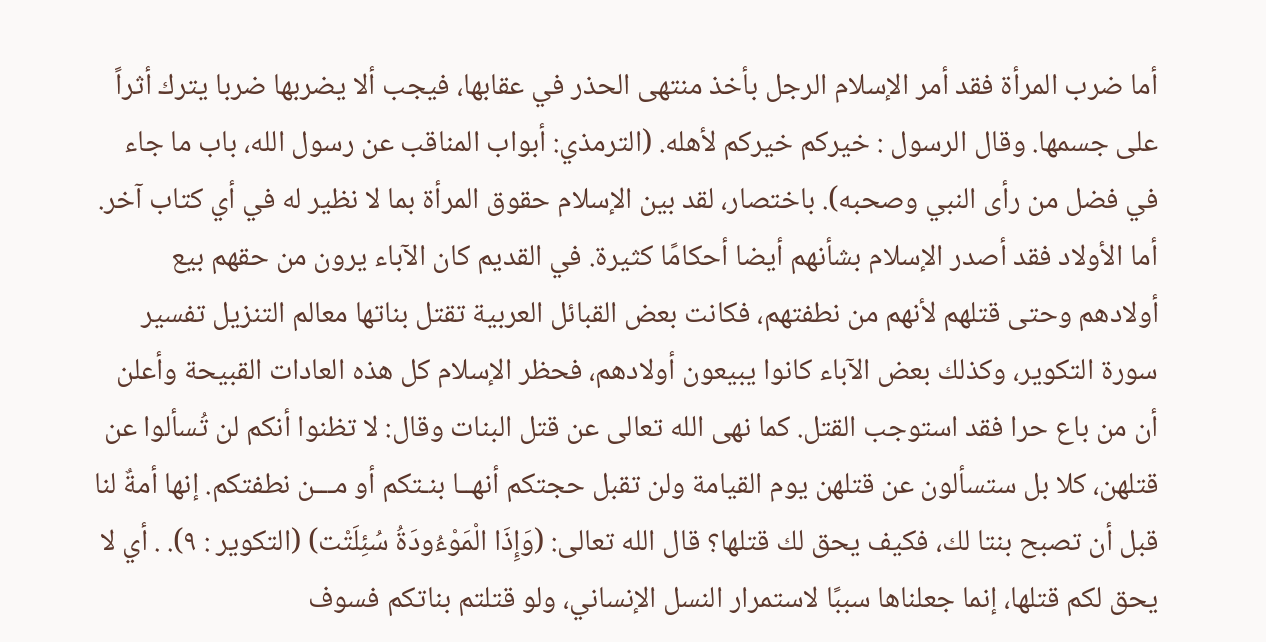أما ضرب المرأة فقد أمر الإسلام الرجل بأخذ منتهى الحذر في عقابها، فيجب ألا يضربها ضربا يترك أثراً على جسمها. وقال الرسول : خيركم خيركم لأهله. (الترمذي: أبواب المناقب عن رسول الله، باب ما جاء في فضل من رأى النبي وصحبه). باختصار، لقد بين الإسلام حقوق المرأة بما لا نظير له في أي كتاب آخر. أما الأولاد فقد أصدر الإسلام بشأنهم أيضا أحكامًا كثيرة. في القديم كان الآباء يرون من حقهم بيع أولادهم وحتى قتلهم لأنهم من نطفتهم، فكانت بعض القبائل العربية تقتل بناتها معالم التنزيل تفسير سورة التكوير، وكذلك بعض الآباء كانوا يبيعون أولادهم، فحظر الإسلام كل هذه العادات القبيحة وأعلن أن من باع حرا فقد استوجب القتل. كما نهى الله تعالى عن قتل البنات وقال: لا تظنوا أنكم لن تُسألوا عن قتلهن، كلا بل ستسألون عن قتلهن يوم القيامة ولن تقبل حجتكم أنهــا بنـتكم أو مـــن نطفتكم. إنها أمةٌ لنا قبل أن تصبح بنتا لك، فكيف يحق لك قتلها؟ قال الله تعالى: (وَإِذَا الْمَوْءُودَةُ سُئِلَتْت) (التكوير : ٩). . أي لا يحق لكم قتلها، إنما جعلناها سببًا لاستمرار النسل الإنساني، ولو قتلتم بناتكم فسوف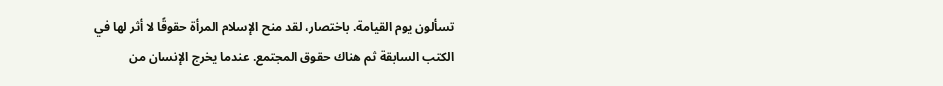تسألون يوم القيامة. باختصار، لقد منح الإسلام المرأة حقوقًا لا أثر لها في الكتب السابقة ثم هناك حقوق المجتمع. عندما يخرج الإنسان من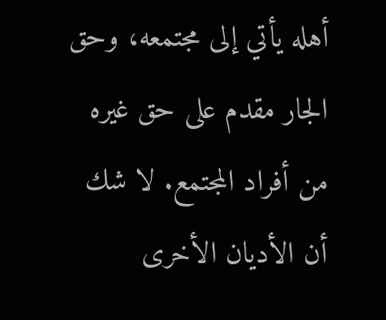أهله يأتي إلى مجتمعه، وحق الجار مقدم على حق غيره من أفراد المجتمع. لا شك أن الأديان الأخرى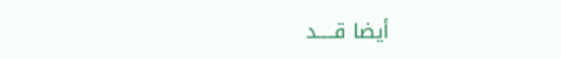أيضا قـــــد